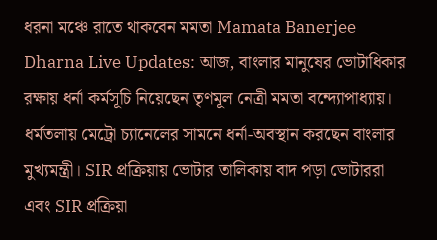ধরনা মঞ্চে রাতে থাকবেন মমতা Mamata Banerjee Dharna Live Updates: আজ, বাংলার মানুষের ভোটাধিকার রক্ষায় ধর্না কর্মসূচি নিয়েছেন তৃণমূল নেত্রী মমতা বন্দ্যোপাধ্যায়। ধর্মতলায় মেট্রো চ্যানেলের সামনে ধর্না-অবস্থান করছেন বাংলার মুখ্যমন্ত্রী। SIR প্রক্রিয়ায় ভোটার তালিকায় বাদ পড়া ভোটাররা এবং SIR প্রক্রিয়া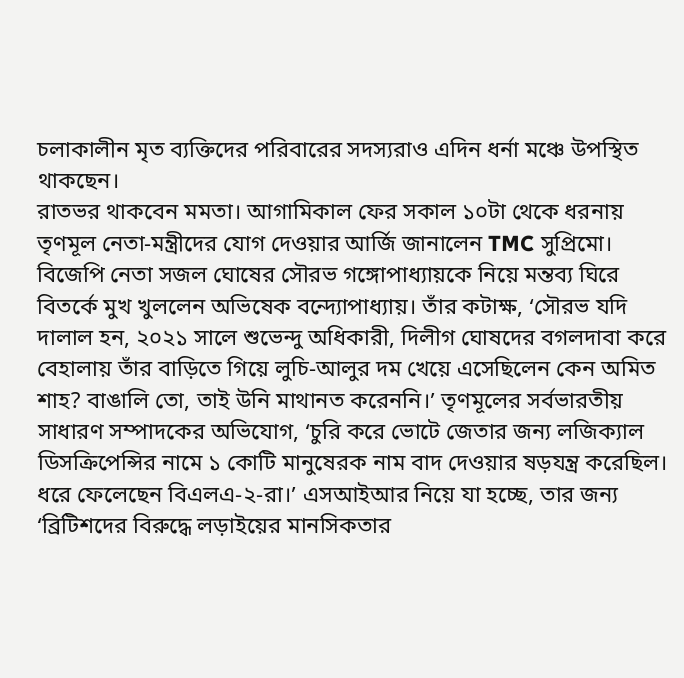চলাকালীন মৃত ব্যক্তিদের পরিবারের সদস্যরাও এদিন ধর্না মঞ্চে উপস্থিত থাকছেন।
রাতভর থাকবেন মমতা। আগামিকাল ফের সকাল ১০টা থেকে ধরনায় তৃণমূল নেতা-মন্ত্রীদের যোগ দেওয়ার আর্জি জানালেন TMC সুপ্রিমো।
বিজেপি নেতা সজল ঘোষের সৌরভ গঙ্গোপাধ্যায়কে নিয়ে মন্তব্য ঘিরে বিতর্কে মুখ খুললেন অভিষেক বন্দ্যোপাধ্যায়। তাঁর কটাক্ষ, ‘সৌরভ যদি দালাল হন, ২০২১ সালে শুভেন্দু অধিকারী, দিলীগ ঘোষদের বগলদাবা করে বেহালায় তাঁর বাড়িতে গিয়ে লুচি-আলুর দম খেয়ে এসেছিলেন কেন অমিত শাহ? বাঙালি তো, তাই উনি মাথানত করেননি।’ তৃণমূলের সর্বভারতীয় সাধারণ সম্পাদকের অভিযোগ, ‘চুরি করে ভোটে জেতার জন্য লজিক্যাল ডিসক্রিপেন্সির নামে ১ কোটি মানুষেরক নাম বাদ দেওয়ার ষড়যন্ত্র করেছিল। ধরে ফেলেছেন বিএলএ-২-রা।’ এসআইআর নিয়ে যা হচ্ছে, তার জন্য ‘ব্রিটিশদের বিরুদ্ধে লড়াইয়ের মানসিকতার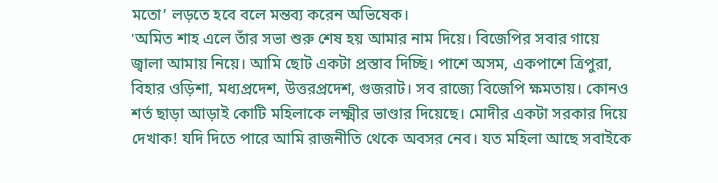মতো’ লড়তে হবে বলে মন্তব্য করেন অভিষেক।
'অমিত শাহ এলে তাঁর সভা শুরু শেষ হয় আমার নাম দিয়ে। বিজেপির সবার গায়ে জ্বালা আমায় নিয়ে। আমি ছোট একটা প্রস্তাব দিচ্ছি। পাশে অসম, একপাশে ত্রিপুরা, বিহার ওড়িশা, মধ্যপ্রদেশ, উত্তরপ্রদেশ, গুজরাট। সব রাজ্যে বিজেপি ক্ষমতায়। কোনও শর্ত ছাড়া আড়াই কোটি মহিলাকে লক্ষ্মীর ভাণ্ডার দিয়েছে। মোদীর একটা সরকার দিয়ে দেখাক! যদি দিতে পারে আমি রাজনীতি থেকে অবসর নেব। যত মহিলা আছে সবাইকে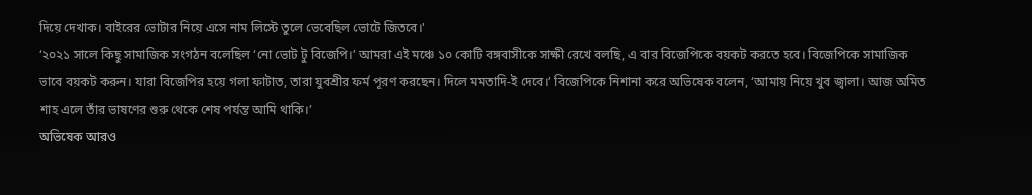দিয়ে দেখাক। বাইরের ভোটার নিয়ে এসে নাম লিস্টে তুলে ভেবেছিল ভোটে জিতবে।'
‘২০২১ সালে কিছু সামাজিক সংগঠন বলেছিল ‘নো ভোট টু বিজেপি।’ আমরা এই মঞ্চে ১০ কোটি বঙ্গবাসীকে সাক্ষী রেখে বলছি, এ বার বিজেপিকে বয়কট করতে হবে। বিজেপিকে সামাজিক ভাবে বয়কট করুন। যারা বিজেপির হয়ে গলা ফাটাত, তারা যুবশ্রীর ফর্ম পূরণ করছেন। দিলে মমতাদি-ই দেবে।’ বিজেপিকে নিশানা করে অভিষেক বলেন, ‘আমায় নিয়ে খুব জ্বালা। আজ অমিত শাহ এলে তাঁর ভাষণের শুরু থেকে শেষ পর্যন্ত আমি থাকি।’
অভিষেক আরও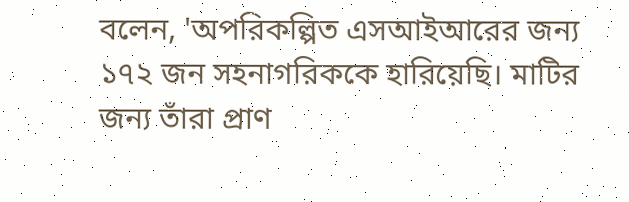বলেন, 'অপরিকল্পিত এসআইআরের জন্য ১৭২ জন সহনাগরিককে হারিয়েছি। মাটির জন্য তাঁরা প্রাণ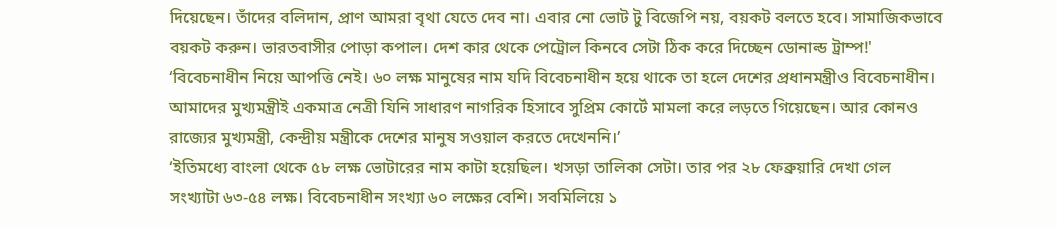দিয়েছেন। তাঁদের বলিদান, প্রাণ আমরা বৃথা যেতে দেব না। এবার নো ভোট টু বিজেপি নয়, বয়কট বলতে হবে। সামাজিকভাবে বয়কট করুন। ভারতবাসীর পোড়া কপাল। দেশ কার থেকে পেট্রোল কিনবে সেটা ঠিক করে দিচ্ছেন ডোনাল্ড ট্রাম্প!'
‘বিবেচনাধীন নিয়ে আপত্তি নেই। ৬০ লক্ষ মানুষের নাম যদি বিবেচনাধীন হয়ে থাকে তা হলে দেশের প্রধানমন্ত্রীও বিবেচনাধীন। আমাদের মুখ্যমন্ত্রীই একমাত্র নেত্রী যিনি সাধারণ নাগরিক হিসাবে সুপ্রিম কোর্টে মামলা করে লড়তে গিয়েছেন। আর কোনও রাজ্যের মুখ্যমন্ত্রী, কেন্দ্রীয় মন্ত্রীকে দেশের মানুষ সওয়াল করতে দেখেননি।’
‘ইতিমধ্যে বাংলা থেকে ৫৮ লক্ষ ভোটারের নাম কাটা হয়েছিল। খসড়া তালিকা সেটা। তার পর ২৮ ফেব্রুয়ারি দেখা গেল সংখ্যাটা ৬৩-৫৪ লক্ষ। বিবেচনাধীন সংখ্যা ৬০ লক্ষের বেশি। সবমিলিয়ে ১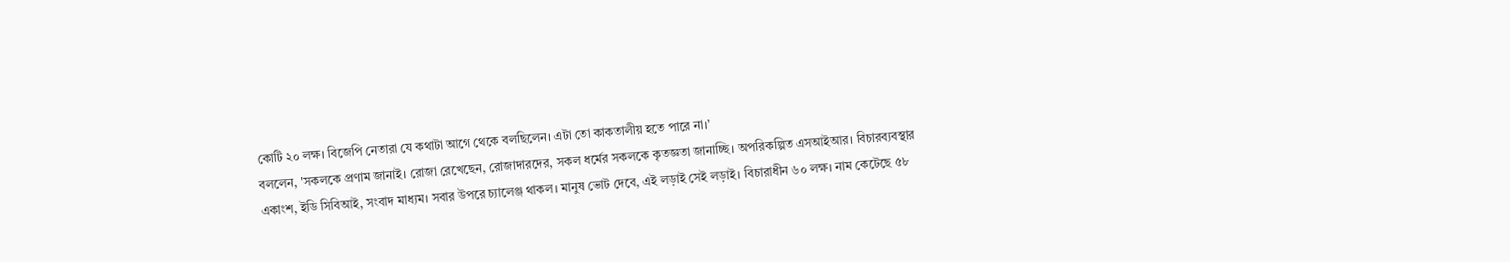কোটি ২০ লক্ষ। বিজেপি নেতারা যে কথাটা আগে থেকে বলছিলেন। এটা তো কাকতালীয় হতে পারে না।’
বললেন, 'সকলকে প্রণাম জানাই। রোজা রেখেছেন, রোজাদারদের, সকল ধর্মের সকলকে কৃতজ্ঞতা জানাচ্ছি। অপরিকল্পিত এসআইআর। বিচারব্যবস্থার একাংশ, ইডি সিবিআই, সংবাদ মাধ্যম। সবার উপরে চ্যালেঞ্জ থাকল। মানুষ ভোট দেবে, এই লড়াই সেই লড়াই। বিচারাধীন ৬০ লক্ষ। নাম কেটেছে ৫৮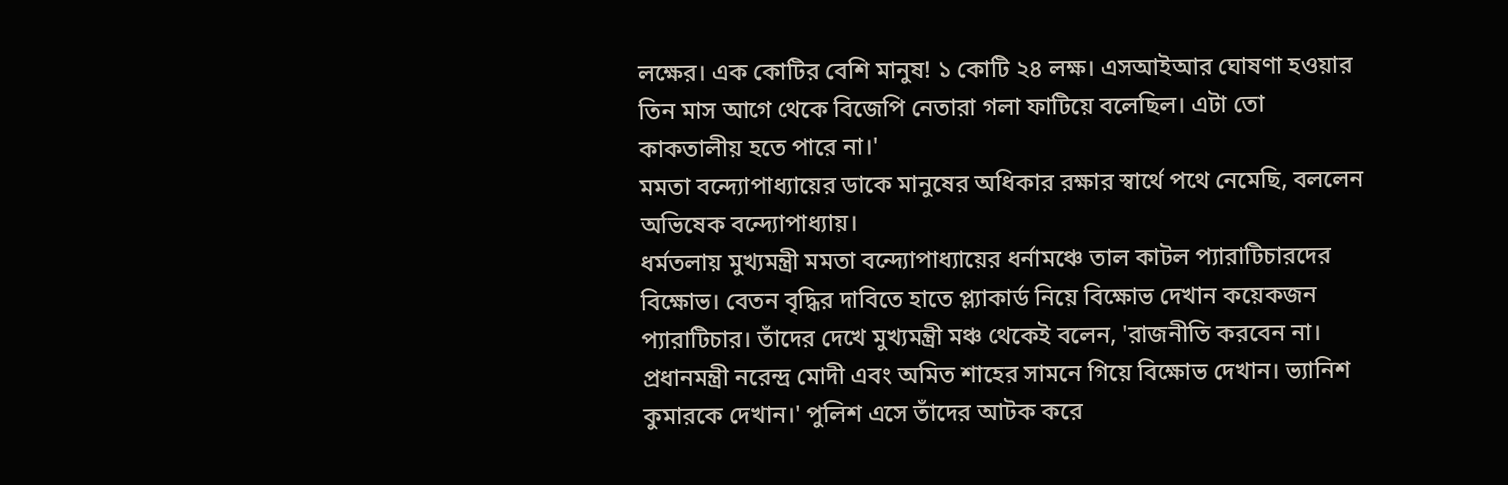লক্ষের। এক কোটির বেশি মানুষ! ১ কোটি ২৪ লক্ষ। এসআইআর ঘোষণা হওয়ার তিন মাস আগে থেকে বিজেপি নেতারা গলা ফাটিয়ে বলেছিল। এটা তো কাকতালীয় হতে পারে না।'
মমতা বন্দ্যোপাধ্যায়ের ডাকে মানুষের অধিকার রক্ষার স্বার্থে পথে নেমেছি, বললেন অভিষেক বন্দ্যোপাধ্যায়।
ধর্মতলায় মুখ্যমন্ত্রী মমতা বন্দ্যোপাধ্যায়ের ধর্নামঞ্চে তাল কাটল প্যারাটিচারদের বিক্ষোভ। বেতন বৃদ্ধির দাবিতে হাতে প্ল্যাকার্ড নিয়ে বিক্ষোভ দেখান কয়েকজন প্যারাটিচার। তাঁদের দেখে মুখ্যমন্ত্রী মঞ্চ থেকেই বলেন, 'রাজনীতি করবেন না। প্রধানমন্ত্রী নরেন্দ্র মোদী এবং অমিত শাহের সামনে গিয়ে বিক্ষোভ দেখান। ভ্যানিশ কুমারকে দেখান।' পুলিশ এসে তাঁদের আটক করে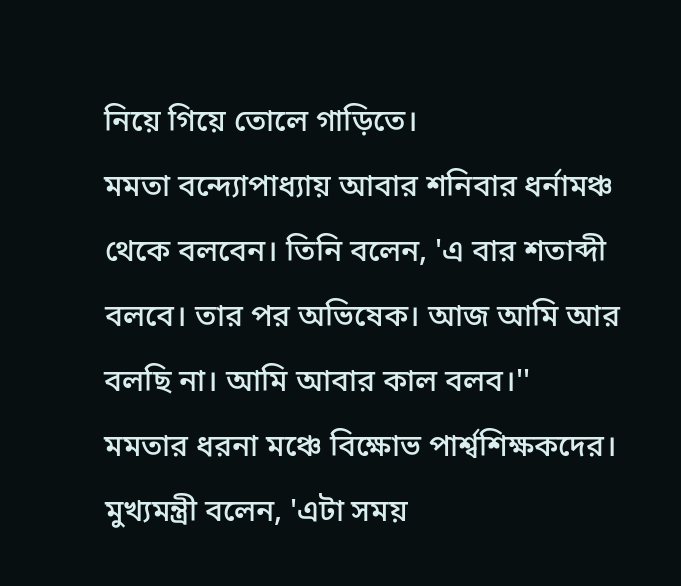নিয়ে গিয়ে তোলে গাড়িতে।
মমতা বন্দ্যোপাধ্যায় আবার শনিবার ধর্নামঞ্চ থেকে বলবেন। তিনি বলেন, 'এ বার শতাব্দী বলবে। তার পর অভিষেক। আজ আমি আর বলছি না। আমি আবার কাল বলব।''
মমতার ধরনা মঞ্চে বিক্ষোভ পার্শ্বশিক্ষকদের। মুখ্যমন্ত্রী বলেন, 'এটা সময়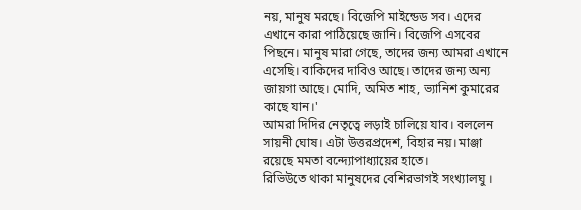নয়, মানুষ মরছে। বিজেপি মাইন্ডেড সব। এদের এখানে কারা পাঠিয়েছে জানি। বিজেপি এসবের পিছনে। মানুষ মারা গেছে, তাদের জন্য আমরা এখানে এসেছি। বাকিদের দাবিও আছে। তাদের জন্য অন্য জায়গা আছে। মোদি, অমিত শাহ, ভ্যানিশ কুমারের কাছে যান।'
আমরা দিদির নেতৃত্বে লড়াই চালিয়ে যাব। বললেন সায়নী ঘোষ। এটা উত্তরপ্রদেশ, বিহার নয়। মাঞ্জা রয়েছে মমতা বন্দ্যোপাধ্যায়ের হাতে।
রিভিউতে থাকা মানুষদের বেশিরভাগই সংখ্যালঘু ।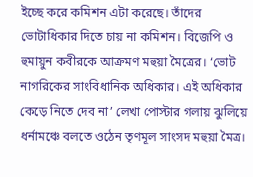ইচ্ছে করে কমিশন এটা করেছে। তাঁদের ভোটাধিকার দিতে চায় না কমিশন। বিজেপি ও হুমায়ুন কবীরকে আক্রমণ মহুয়া মৈত্রের। ‘ভোট নাগরিকের সাংবিধানিক অধিকার। এই অধিকার কেড়ে নিতে দেব না’ লেখা পোস্টার গলায় ঝুলিয়ে ধর্নামঞ্চে বলতে ওঠেন তৃণমূল সাংসদ মহুয়া মৈত্র।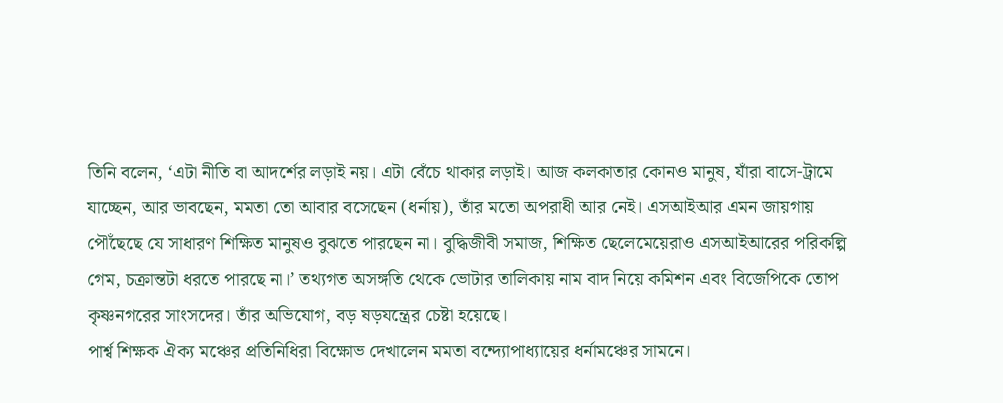তিনি বলেন, ‘এটা নীতি বা আদর্শের লড়াই নয়। এটা বেঁচে থাকার লড়াই। আজ কলকাতার কোনও মানুষ, যাঁরা বাসে-ট্রামে যাচ্ছেন, আর ভাবছেন, মমতা তো আবার বসেছেন (ধর্নায়), তাঁর মতো অপরাধী আর নেই। এসআইআর এমন জায়গায় পৌঁছেছে যে সাধারণ শিক্ষিত মানুষও বুঝতে পারছেন না। বুদ্ধিজীবী সমাজ, শিক্ষিত ছেলেমেয়েরাও এসআইআরের পরিকল্পি গেম, চক্রান্তটা ধরতে পারছে না।’ তথ্যগত অসঙ্গতি থেকে ভোটার তালিকায় নাম বাদ নিয়ে কমিশন এবং বিজেপিকে তোপ কৃষ্ণনগরের সাংসদের। তাঁর অভিযোগ, বড় ষড়যন্ত্রের চেষ্টা হয়েছে।
পার্শ্ব শিক্ষক ঐক্য মঞ্চের প্রতিনিধিরা বিক্ষোভ দেখালেন মমতা বন্দ্যোপাধ্যায়ের ধর্নামঞ্চের সামনে।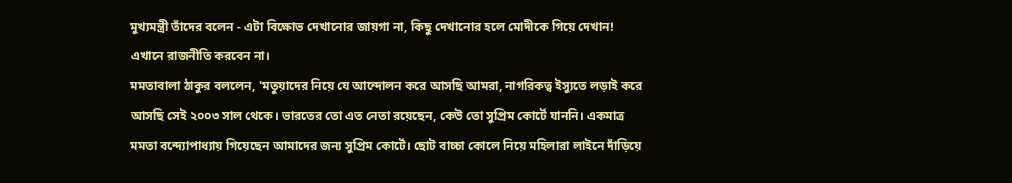মুখ্যমন্ত্রী তাঁদের বলেন - এটা বিক্ষোভ দেখানোর জায়গা না, কিছু দেখানোর হলে মোদীকে গিয়ে দেখান! এখানে রাজনীতি করবেন না।
মমতাবালা ঠাকুর বললেন, 'মতুয়াদের নিয়ে যে আন্দোলন করে আসছি আমরা, নাগরিকত্ব ইস্যুতে লড়াই করে আসছি সেই ২০০৩ সাল থেকে। ভারতের তো এত নেতা রয়েছেন, কেউ তো সুপ্রিম কোর্টে যাননি। একমাত্র মমতা বন্দ্যোপাধ্যায় গিয়েছেন আমাদের জন্য সুপ্রিম কোর্টে। ছোট বাচ্চা কোলে নিয়ে মহিলারা লাইনে দাঁড়িয়ে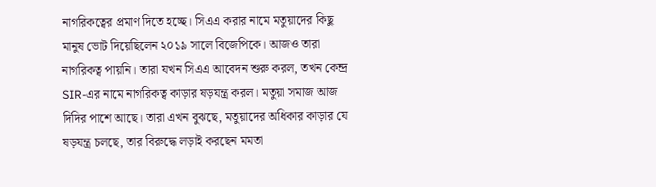নাগরিকত্বের প্রমাণ দিতে হচ্ছে। সিএএ করার নামে মতুয়াদের কিছু মানুষ ভোট দিয়েছিলেন ২০১৯ সালে বিজেপিকে। আজও তারা নাগরিকত্ব পায়নি। তারা যখন সিএএ আবেদন শুরু করল, তখন কেন্দ্র SIR-এর নামে নাগরিকত্ব কাড়ার ষড়যন্ত্র করল। মতুয়া সমাজ আজ দিদির পাশে আছে। তারা এখন বুঝছে, মতুয়াদের অধিকার কাড়ার যে ষড়যন্ত্র চলছে, তার বিরুদ্ধে লড়াই করছেন মমতা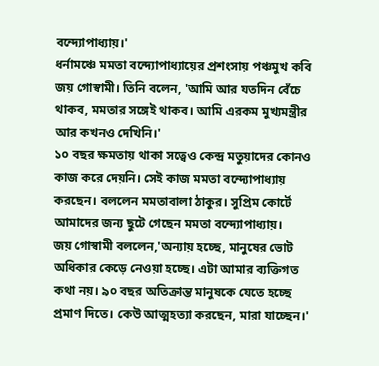বন্দ্যোপাধ্যায়।'
ধর্নামঞ্চে মমতা বন্দ্যোপাধ্যায়ের প্রশংসায় পঞ্চমুখ কবি জয় গোস্বামী। তিনি বলেন, 'আমি আর যতদিন বেঁচে থাকব, মমতার সঙ্গেই থাকব। আমি এরকম মুখ্যমন্ত্রীর আর কখনও দেখিনি।'
১০ বছর ক্ষমতায় থাকা সত্বেও কেন্দ্র মতুয়াদের কোনও কাজ করে দেয়নি। সেই কাজ মমতা বন্দ্যোপাধ্যায় করছেন। বললেন মমতাবালা ঠাকুর। সুপ্রিম কোর্টে আমাদের জন্য ছুটে গেছেন মমতা বন্দ্যোপাধ্যায়।
জয় গোস্বামী বললেন,'অন্যায় হচ্ছে, মানুষের ভোট অধিকার কেড়ে নেওয়া হচ্ছে। এটা আমার ব্যক্তিগত কথা নয়। ৯০ বছর অতিক্রান্ত মানুষকে যেতে হচ্ছে প্রমাণ দিতে। কেউ আত্মহত্যা করছেন, মারা যাচ্ছেন।'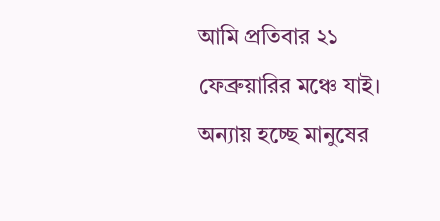আমি প্রতিবার ২১ ফেব্রুয়ারির মঞ্চে যাই। অন্যায় হচ্ছে মানুষের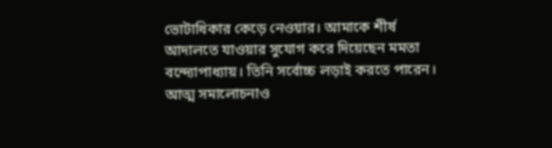ভোটাধিকার কেড়ে নেওয়ার। আমাকে শীর্ষ আদালতে যাওয়ার সুযোগ করে দিয়েছেন মমতা বন্দ্যোপাধ্যায়। তিনি সর্বোচ্চ লড়াই করতে পারেন। আত্ম সমালোচনাও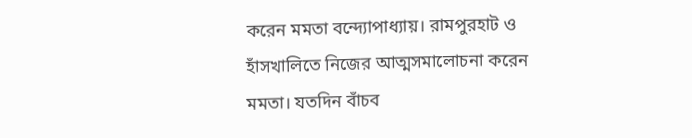করেন মমতা বন্দ্যোপাধ্যায়। রামপুরহাট ও হাঁসখালিতে নিজের আত্মসমালোচনা করেন মমতা। যতদিন বাঁচব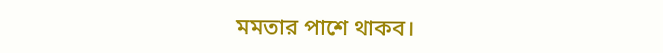মমতার পাশে থাকব।